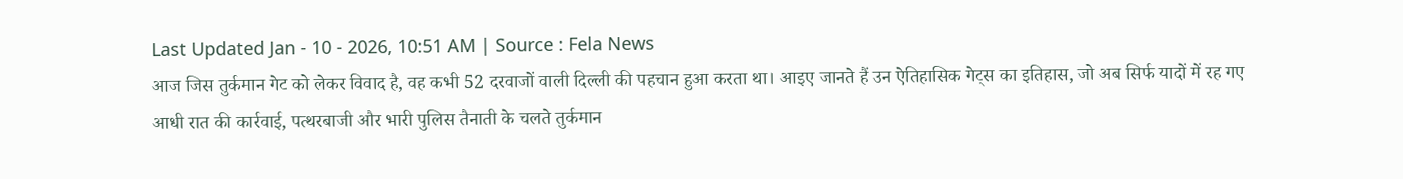Last Updated Jan - 10 - 2026, 10:51 AM | Source : Fela News
आज जिस तुर्कमान गेट को लेकर विवाद है, वह कभी 52 दरवाजों वाली दिल्ली की पहचान हुआ करता था। आइए जानते हैं उन ऐतिहासिक गेट्स का इतिहास, जो अब सिर्फ यादों में रह गए
आधी रात की कार्रवाई, पत्थरबाजी और भारी पुलिस तैनाती के चलते तुर्कमान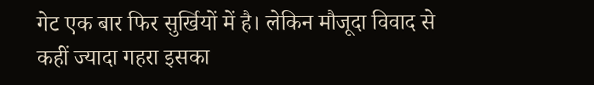गेट एक बार फिर सुर्खियों में है। लेकिन मौजूदा विवाद से कहीं ज्यादा गहरा इसका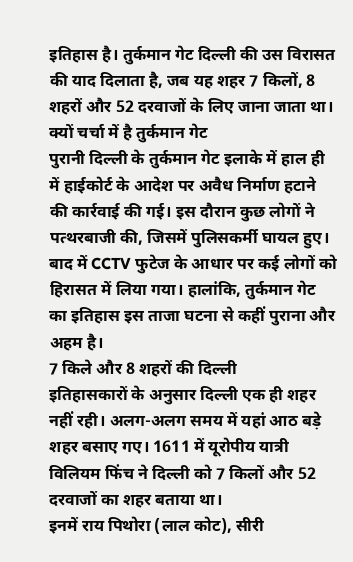इतिहास है। तुर्कमान गेट दिल्ली की उस विरासत की याद दिलाता है, जब यह शहर 7 किलों, 8 शहरों और 52 दरवाजों के लिए जाना जाता था।
क्यों चर्चा में है तुर्कमान गेट
पुरानी दिल्ली के तुर्कमान गेट इलाके में हाल ही में हाईकोर्ट के आदेश पर अवैध निर्माण हटाने की कार्रवाई की गई। इस दौरान कुछ लोगों ने पत्थरबाजी की, जिसमें पुलिसकर्मी घायल हुए। बाद में CCTV फुटेज के आधार पर कई लोगों को हिरासत में लिया गया। हालांकि, तुर्कमान गेट का इतिहास इस ताजा घटना से कहीं पुराना और अहम है।
7 किले और 8 शहरों की दिल्ली
इतिहासकारों के अनुसार दिल्ली एक ही शहर नहीं रही। अलग-अलग समय में यहां आठ बड़े शहर बसाए गए। 1611 में यूरोपीय यात्री विलियम फिंच ने दिल्ली को 7 किलों और 52 दरवाजों का शहर बताया था।
इनमें राय पिथोरा (लाल कोट), सीरी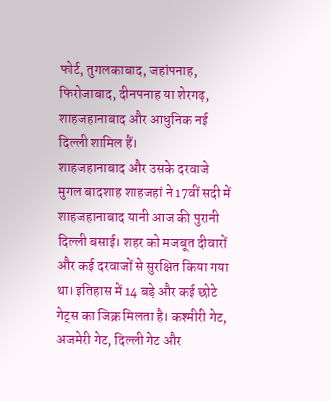फोर्ट, तुगलकाबाद, जहांपनाह, फिरोजाबाद, दीनपनाह या शेरगढ़, शाहजहानाबाद और आधुनिक नई दिल्ली शामिल हैं।
शाहजहानाबाद और उसके दरवाजे
मुगल बादशाह शाहजहां ने 17वीं सदी में शाहजहानाबाद यानी आज की पुरानी दिल्ली बसाई। शहर को मजबूत दीवारों और कई दरवाजों से सुरक्षित किया गया था। इतिहास में 14 बड़े और कई छोटे गेट्स का जिक्र मिलता है। कश्मीरी गेट, अजमेरी गेट, दिल्ली गेट और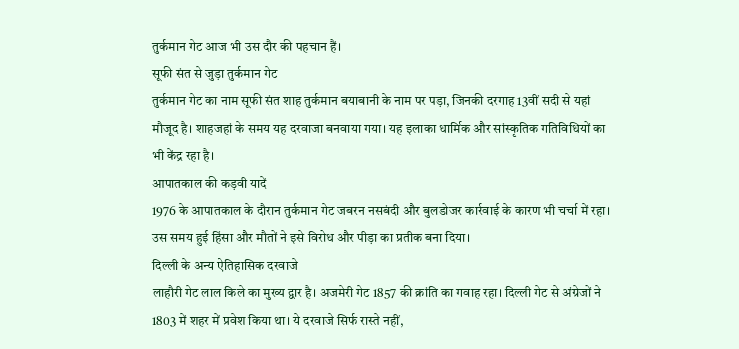तुर्कमान गेट आज भी उस दौर की पहचान हैं।
सूफी संत से जुड़ा तुर्कमान गेट
तुर्कमान गेट का नाम सूफी संत शाह तुर्कमान बयाबानी के नाम पर पड़ा, जिनकी दरगाह 13वीं सदी से यहां मौजूद है। शाहजहां के समय यह दरवाजा बनवाया गया। यह इलाका धार्मिक और सांस्कृतिक गतिविधियों का भी केंद्र रहा है।
आपातकाल की कड़वी यादें
1976 के आपातकाल के दौरान तुर्कमान गेट जबरन नसबंदी और बुलडोजर कार्रवाई के कारण भी चर्चा में रहा। उस समय हुई हिंसा और मौतों ने इसे विरोध और पीड़ा का प्रतीक बना दिया।
दिल्ली के अन्य ऐतिहासिक दरवाजे
लाहौरी गेट लाल किले का मुख्य द्वार है। अजमेरी गेट 1857 की क्रांति का गवाह रहा। दिल्ली गेट से अंग्रेजों ने 1803 में शहर में प्रवेश किया था। ये दरवाजे सिर्फ रास्ते नहीं,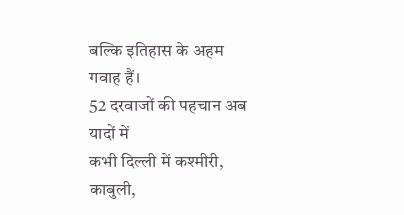बल्कि इतिहास के अहम गवाह हैं।
52 दरवाजों की पहचान अब यादों में
कभी दिल्ली में कश्मीरी, काबुली,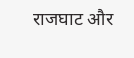राजघाट और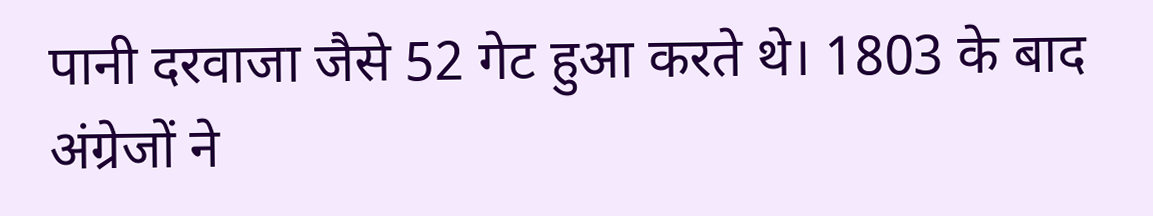पानी दरवाजा जैसे 52 गेट हुआ करते थे। 1803 के बाद अंग्रेजों ने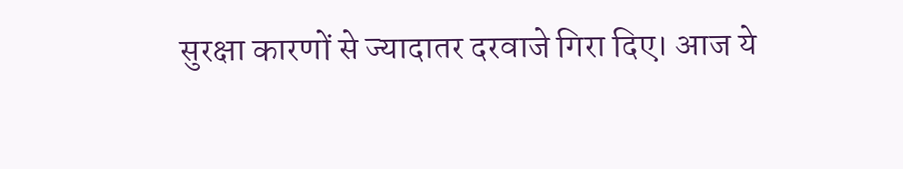सुरक्षा कारणों से ज्यादातर दरवाजे गिरा दिए। आज ये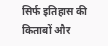सिर्फ इतिहास की किताबों और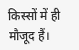किस्सों में ही मौजूद हैं।